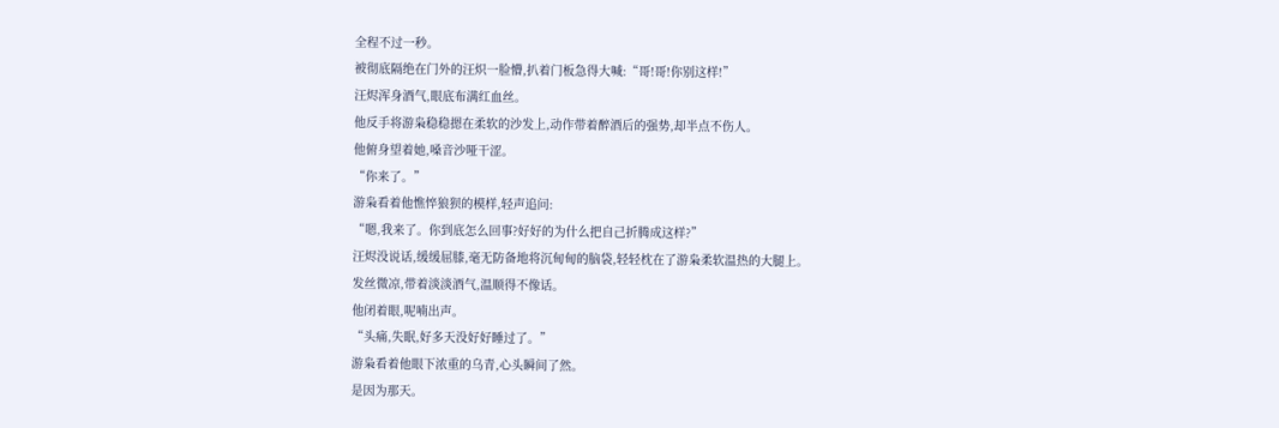全程不过一秒。
被彻底隔绝在门外的汪炽一脸懵,扒着门板急得大喊:“哥!哥!你别这样!”
汪烬浑身酒气,眼底布满红血丝。
他反手将游枭稳稳摁在柔软的沙发上,动作带着醉酒后的强势,却半点不伤人。
他俯身望着她,嗓音沙哑干涩。
“你来了。”
游枭看着他憔悴狼狈的模样,轻声追问:
“嗯,我来了。你到底怎么回事?好好的为什么把自己折腾成这样?”
汪烬没说话,缓缓屈膝,毫无防备地将沉甸甸的脑袋,轻轻枕在了游枭柔软温热的大腿上。
发丝微凉,带着淡淡酒气,温顺得不像话。
他闭着眼,呢喃出声。
“头痛,失眠,好多天没好好睡过了。”
游枭看着他眼下浓重的乌青,心头瞬间了然。
是因为那天。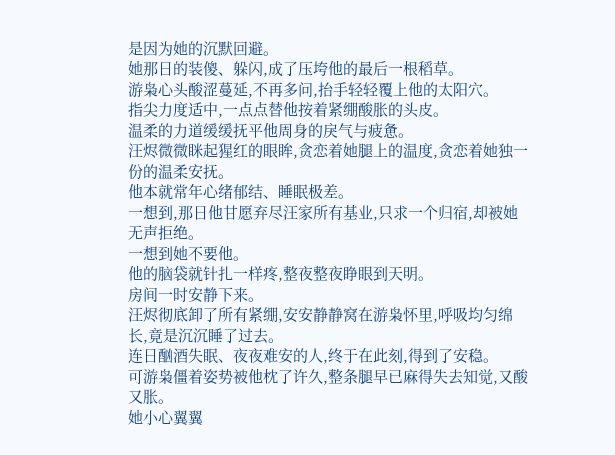是因为她的沉默回避。
她那日的装傻、躲闪,成了压垮他的最后一根稻草。
游枭心头酸涩蔓延,不再多问,抬手轻轻覆上他的太阳穴。
指尖力度适中,一点点替他按着紧绷酸胀的头皮。
温柔的力道缓缓抚平他周身的戾气与疲惫。
汪烬微微眯起猩红的眼眸,贪恋着她腿上的温度,贪恋着她独一份的温柔安抚。
他本就常年心绪郁结、睡眠极差。
一想到,那日他甘愿弃尽汪家所有基业,只求一个归宿,却被她无声拒绝。
一想到她不要他。
他的脑袋就针扎一样疼,整夜整夜睁眼到天明。
房间一时安静下来。
汪烬彻底卸了所有紧绷,安安静静窝在游枭怀里,呼吸均匀绵长,竟是沉沉睡了过去。
连日酗酒失眠、夜夜难安的人,终于在此刻,得到了安稳。
可游枭僵着姿势被他枕了许久,整条腿早已麻得失去知觉,又酸又胀。
她小心翼翼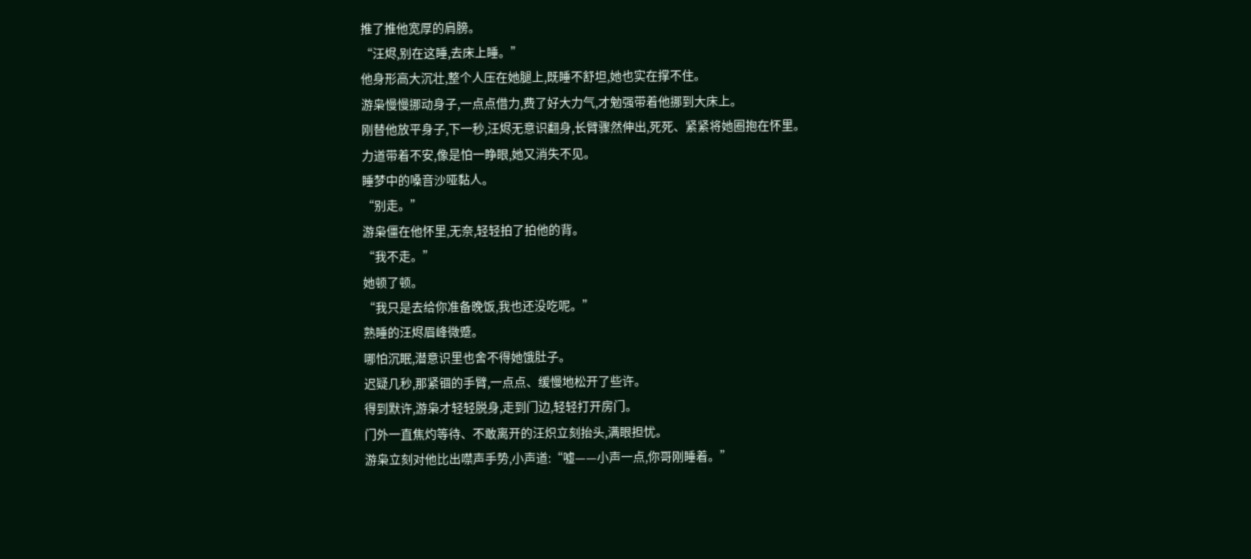推了推他宽厚的肩膀。
“汪烬,别在这睡,去床上睡。”
他身形高大沉壮,整个人压在她腿上,既睡不舒坦,她也实在撑不住。
游枭慢慢挪动身子,一点点借力,费了好大力气,才勉强带着他挪到大床上。
刚替他放平身子,下一秒,汪烬无意识翻身,长臂骤然伸出,死死、紧紧将她圈抱在怀里。
力道带着不安,像是怕一睁眼,她又消失不见。
睡梦中的嗓音沙哑黏人。
“别走。”
游枭僵在他怀里,无奈,轻轻拍了拍他的背。
“我不走。”
她顿了顿。
“我只是去给你准备晚饭,我也还没吃呢。”
熟睡的汪烬眉峰微蹙。
哪怕沉眠,潜意识里也舍不得她饿肚子。
迟疑几秒,那紧锢的手臂,一点点、缓慢地松开了些许。
得到默许,游枭才轻轻脱身,走到门边,轻轻打开房门。
门外一直焦灼等待、不敢离开的汪炽立刻抬头,满眼担忧。
游枭立刻对他比出噤声手势,小声道:“嘘——小声一点,你哥刚睡着。”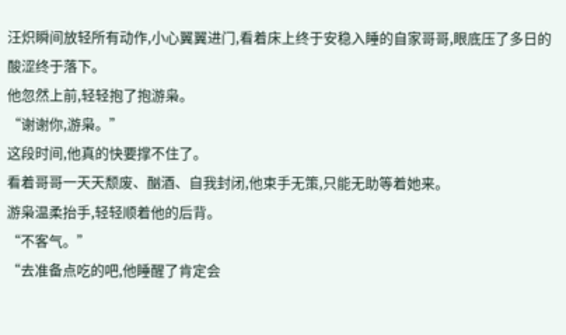汪炽瞬间放轻所有动作,小心翼翼进门,看着床上终于安稳入睡的自家哥哥,眼底压了多日的酸涩终于落下。
他忽然上前,轻轻抱了抱游枭。
“谢谢你,游枭。”
这段时间,他真的快要撑不住了。
看着哥哥一天天颓废、酗酒、自我封闭,他束手无策,只能无助等着她来。
游枭温柔抬手,轻轻顺着他的后背。
“不客气。”
“去准备点吃的吧,他睡醒了肯定会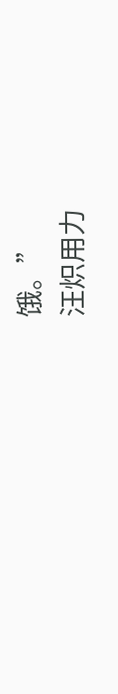饿。”
汪炽用力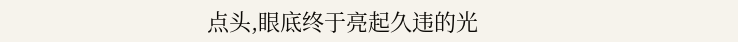点头,眼底终于亮起久违的光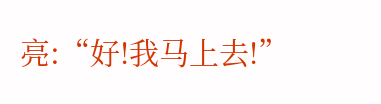亮:“好!我马上去!”